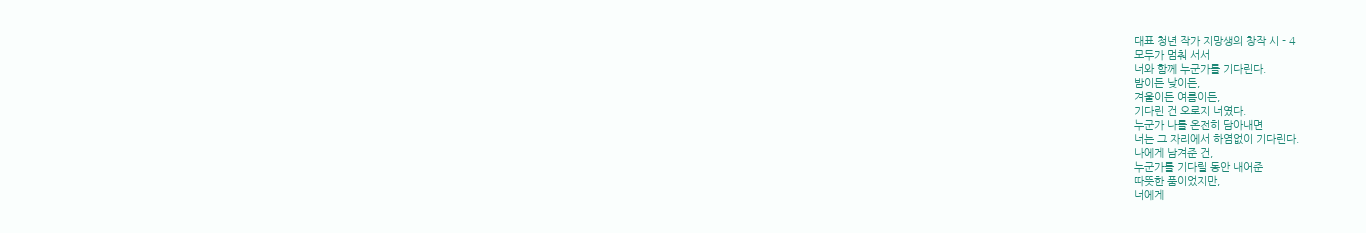대표 청년 작가 지망생의 창작 시 - 4
모두가 멈춰 서서
너와 함께 누군가를 기다린다.
밤이든 낮이든,
겨울이든 여름이든,
기다린 건 오로지 너였다.
누군가 나를 온전히 담아내면
너는 그 자리에서 하염없이 기다린다.
나에게 남겨준 건,
누군가를 기다릴 동안 내어준
따뜻한 품이었지만,
너에게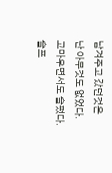남겨주고 갔던것은
난 아무것도 없었다.
고마우면서도 슬펐다.
슬프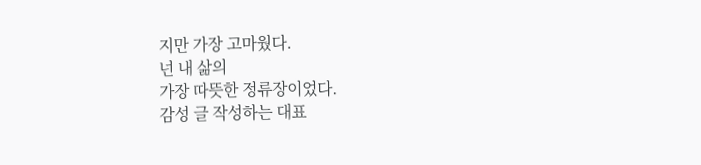지만 가장 고마웠다.
넌 내 삶의
가장 따뜻한 정류장이었다.
감성 글 작성하는 대표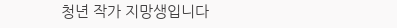청년 작가 지망생입니다